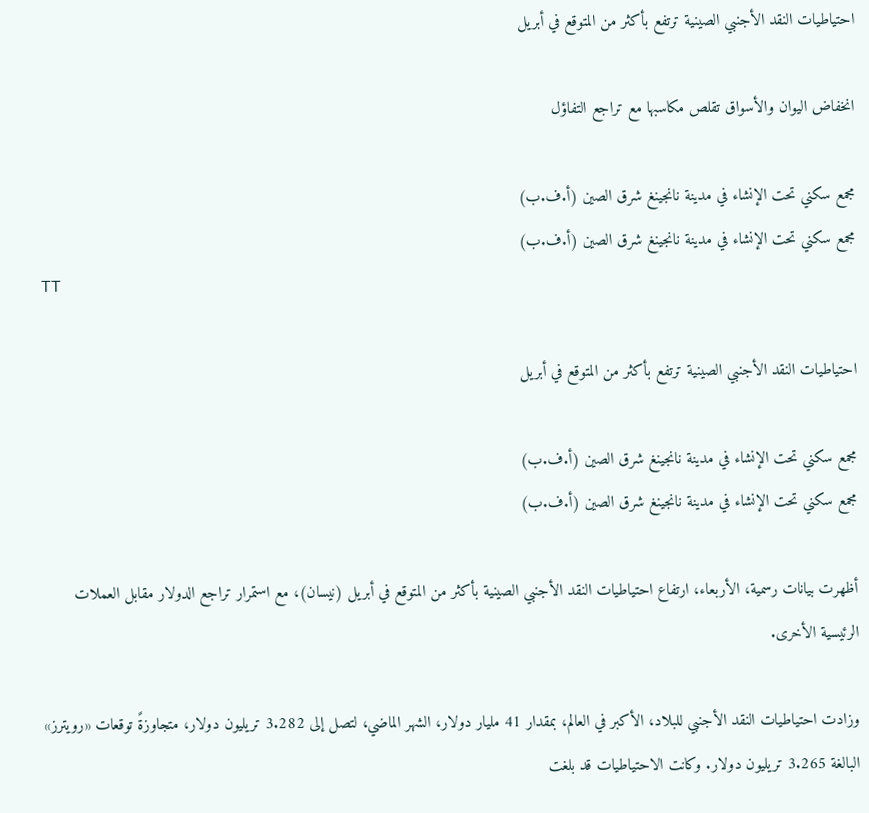احتياطيات النقد الأجنبي الصينية ترتفع بأكثر من المتوقع في أبريل

انخفاض اليوان والأسواق تقلص مكاسبها مع تراجع التفاؤل

مجمع سكني تحت الإنشاء في مدينة نانجينغ شرق الصين (أ.ف.ب)
مجمع سكني تحت الإنشاء في مدينة نانجينغ شرق الصين (أ.ف.ب)
TT

احتياطيات النقد الأجنبي الصينية ترتفع بأكثر من المتوقع في أبريل

مجمع سكني تحت الإنشاء في مدينة نانجينغ شرق الصين (أ.ف.ب)
مجمع سكني تحت الإنشاء في مدينة نانجينغ شرق الصين (أ.ف.ب)

أظهرت بيانات رسمية، الأربعاء، ارتفاع احتياطيات النقد الأجنبي الصينية بأكثر من المتوقع في أبريل (نيسان)، مع استمرار تراجع الدولار مقابل العملات الرئيسية الأخرى.

وزادت احتياطيات النقد الأجنبي للبلاد، الأكبر في العالم، بمقدار 41 مليار دولار، الشهر الماضي، لتصل إلى 3.282 تريليون دولار، متجاوزةً توقعات «رويترز» البالغة 3.265 تريليون دولار. وكانت الاحتياطيات قد بلغت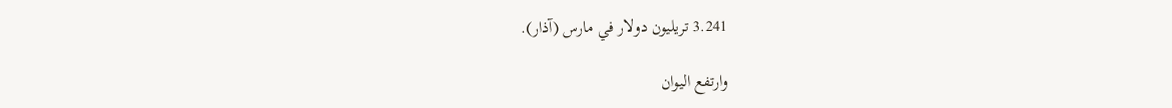3.241 تريليون دولار في مارس (آذار).

وارتفع اليوان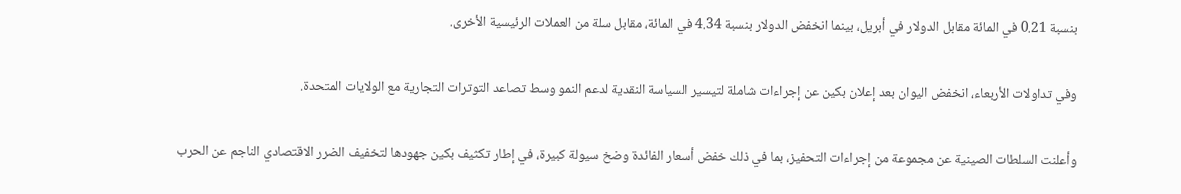بنسبة 0.21 في المائة مقابل الدولار في أبريل، بينما انخفض الدولار بنسبة 4.34 في المائة، مقابل سلة من العملات الرئيسية الأخرى.

وفي تداولات الأربعاء، انخفض اليوان بعد إعلان بكين عن إجراءات شاملة لتيسير السياسة النقدية لدعم النمو وسط تصاعد التوترات التجارية مع الولايات المتحدة.

وأعلنت السلطات الصينية عن مجموعة من إجراءات التحفيز، بما في ذلك خفض أسعار الفائدة وضخ سيولة كبيرة، في إطار تكثيف بكين جهودها لتخفيف الضرر الاقتصادي الناجم عن الحرب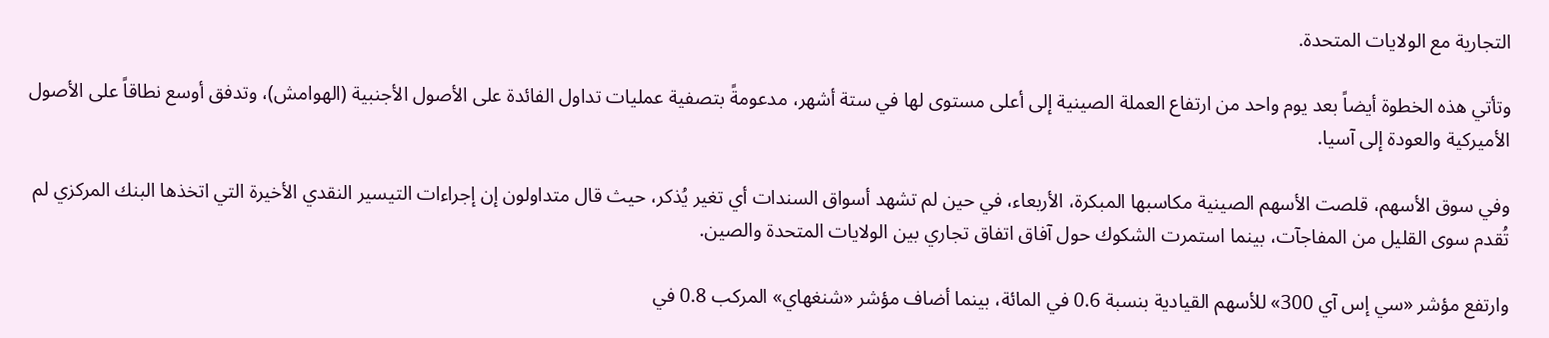التجارية مع الولايات المتحدة.

وتأتي هذه الخطوة أيضاً بعد يوم واحد من ارتفاع العملة الصينية إلى أعلى مستوى لها في ستة أشهر، مدعومةً بتصفية عمليات تداول الفائدة على الأصول الأجنبية (الهوامش)، وتدفق أوسع نطاقاً على الأصول الأميركية والعودة إلى آسيا.

وفي سوق الأسهم، قلصت الأسهم الصينية مكاسبها المبكرة، الأربعاء، في حين لم تشهد أسواق السندات أي تغير يُذكر، حيث قال متداولون إن إجراءات التيسير النقدي الأخيرة التي اتخذها البنك المركزي لم تُقدم سوى القليل من المفاجآت، بينما استمرت الشكوك حول آفاق اتفاق تجاري بين الولايات المتحدة والصين.

وارتفع مؤشر «سي إس آي 300» للأسهم القيادية بنسبة 0.6 في المائة، بينما أضاف مؤشر «شنغهاي» المركب 0.8 في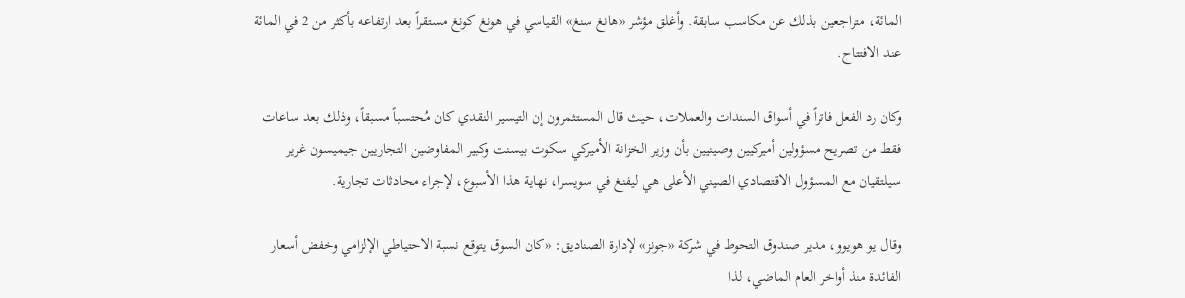المائة، متراجعين بذلك عن مكاسب سابقة. وأغلق مؤشر «هانغ سنغ» القياسي في هونغ كونغ مستقراً بعد ارتفاعه بأكثر من 2 في المائة عند الافتتاح.

وكان رد الفعل فاتراً في أسواق السندات والعملات، حيث قال المستثمرون إن التيسير النقدي كان مُحتسباً مسبقاً، وذلك بعد ساعات فقط من تصريح مسؤولين أميركيين وصينيين بأن وزير الخزانة الأميركي سكوت بيسنت وكبير المفاوضين التجاريين جيميسون غرير سيلتقيان مع المسؤول الاقتصادي الصيني الأعلى هي ليفنغ في سويسرا، نهاية هذا الأسبوع، لإجراء محادثات تجارية.

وقال يو هويوو، مدير صندوق التحوط في شركة «جونز» لإدارة الصناديق: «كان السوق يتوقع نسبة الاحتياطي الإلزامي وخفض أسعار الفائدة منذ أواخر العام الماضي، لذا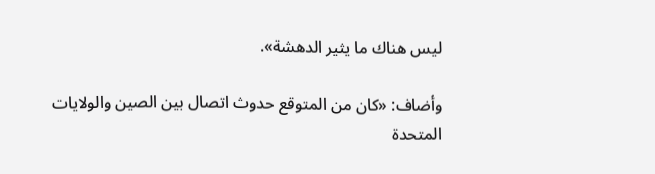ليس هناك ما يثير الدهشة».

وأضاف: «كان من المتوقع حدوث اتصال بين الصين والولايات المتحدة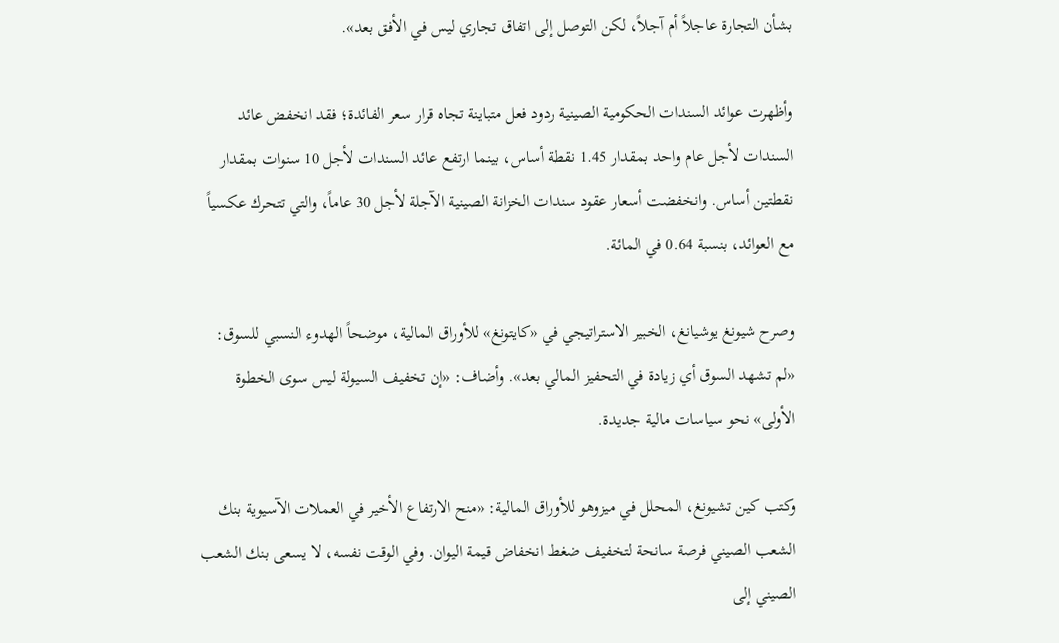بشأن التجارة عاجلاً أم آجلاً، لكن التوصل إلى اتفاق تجاري ليس في الأفق بعد».

وأظهرت عوائد السندات الحكومية الصينية ردود فعل متباينة تجاه قرار سعر الفائدة؛ فقد انخفض عائد السندات لأجل عام واحد بمقدار 1.45 نقطة أساس، بينما ارتفع عائد السندات لأجل 10 سنوات بمقدار نقطتين أساس. وانخفضت أسعار عقود سندات الخزانة الصينية الآجلة لأجل 30 عاماً، والتي تتحرك عكسياً مع العوائد، بنسبة 0.64 في المائة.

وصرح شيونغ يوشيانغ، الخبير الاستراتيجي في «كايتونغ» للأوراق المالية، موضحاً الهدوء النسبي للسوق: «لم تشهد السوق أي زيادة في التحفيز المالي بعد». وأضاف: «إن تخفيف السيولة ليس سوى الخطوة الأولى» نحو سياسات مالية جديدة.

وكتب كين تشيونغ، المحلل في ميزوهو للأوراق المالية: «منح الارتفاع الأخير في العملات الآسيوية بنك الشعب الصيني فرصة سانحة لتخفيف ضغط انخفاض قيمة اليوان. وفي الوقت نفسه، لا يسعى بنك الشعب الصيني إلى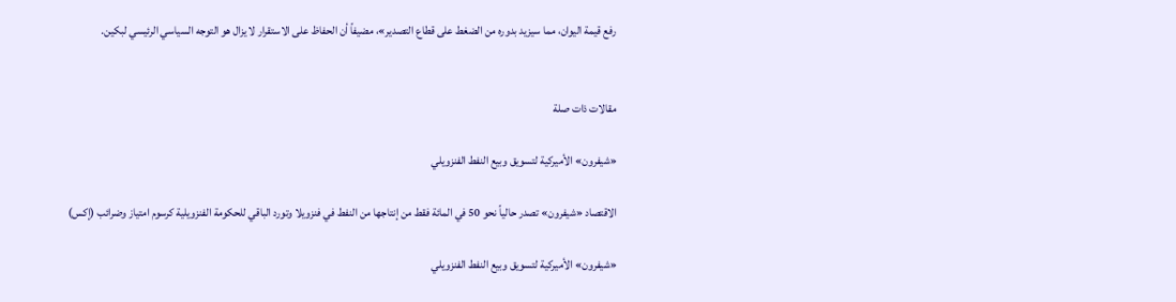رفع قيمة اليوان، مما سيزيد بدوره من الضغط على قطاع التصدير»، مضيفاً أن الحفاظ على الاستقرار لا يزال هو التوجه السياسي الرئيسي لبكين.


مقالات ذات صلة

«شيفرون» الأميركية لتسويق وبيع النفط الفنزويلي

الاقتصاد «شيفرون» تصدر حالياً نحو 50 في المائة فقط من إنتاجها من النفط في فنزويلا وتورد الباقي للحكومة الفنزويلية كرسوم امتياز وضرائب (إكس)

«شيفرون» الأميركية لتسويق وبيع النفط الفنزويلي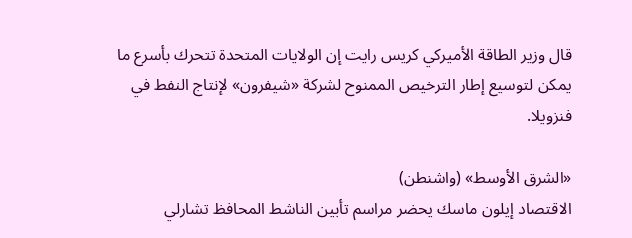قال وزير الطاقة الأميركي كريس رايت إن الولايات المتحدة تتحرك بأسرع ما يمكن لتوسيع إطار الترخيص الممنوح لشركة «شيفرون» لإنتاج النفط في فنزويلا.

«الشرق الأوسط» (واشنطن)
الاقتصاد إيلون ماسك يحضر مراسم تأبين الناشط المحافظ تشارلي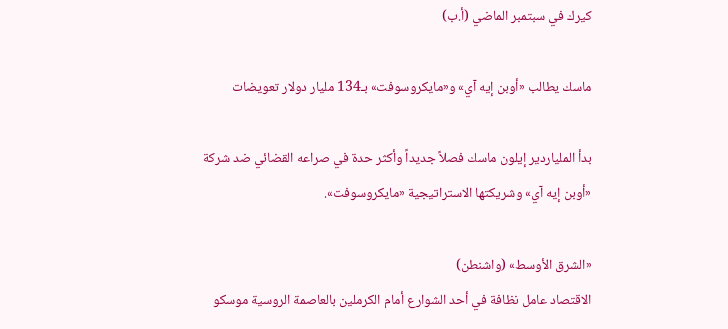كيرك في سبتمبر الماضي (أ.ب)

ماسك يطالب «أوبن إيه آي» و«مايكروسوفت» بـ134 مليار دولار تعويضات

بدأ الملياردير إيلون ماسك فصلاً جديداً وأكثر حدة في صراعه القضائي ضد شركة «أوبن إيه آي» وشريكتها الاستراتيجية «مايكروسوفت».

«الشرق الأوسط» (واشنطن)
الاقتصاد عامل نظافة في أحد الشوارع أمام الكرملين بالعاصمة الروسية موسكو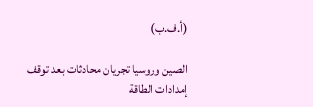(أ.ف.ب)

الصين وروسيا تجريان محادثات بعد توقف إمدادات الطاقة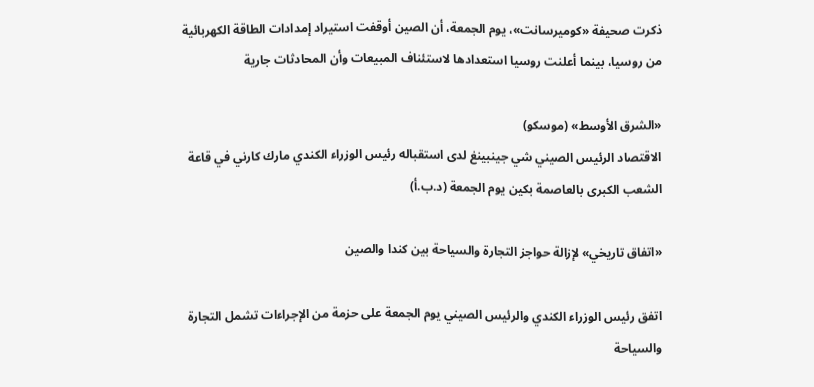ذكرت صحيفة «كوميرسانت»، يوم الجمعة، أن الصين أوقفت استيراد إمدادات الطاقة الكهربائية من روسيا، بينما أعلنت روسيا استعدادها لاستئناف المبيعات وأن المحادثات جارية

«الشرق الأوسط» (موسكو)
الاقتصاد الرئيس الصيني شي جينبينغ لدى استقباله رئيس الوزراء الكندي مارك كارني في قاعة الشعب الكبرى بالعاصمة بكين يوم الجمعة (د.ب.أ)

«اتفاق تاريخي» لإزالة حواجز التجارة والسياحة بين كندا والصين

اتفق رئيس الوزراء الكندي والرئيس الصيني يوم الجمعة على حزمة من الإجراءات تشمل التجارة والسياحة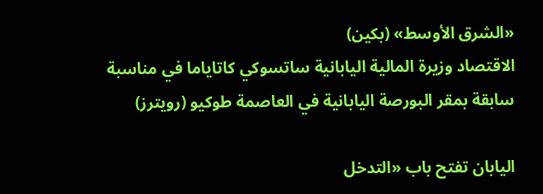«الشرق الأوسط» (بكين)
الاقتصاد وزيرة المالية اليابانية ساتسوكي كاتاياما في مناسبة سابقة بمقر البورصة اليابانية في العاصمة طوكيو (رويترز)

اليابان تفتح باب «التدخل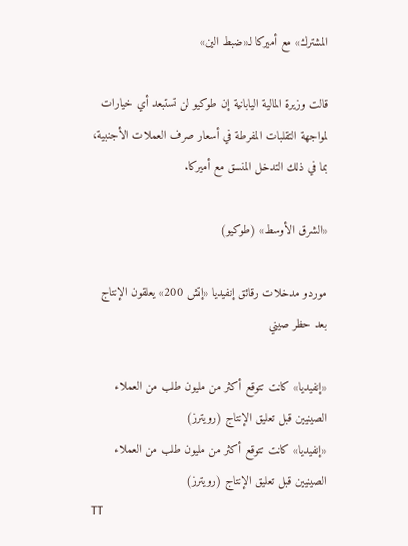المشترك» مع أميركا لـ«ضبط الين»

قالت وزيرة المالية اليابانية إن طوكيو لن تستبعد أي خيارات لمواجهة التقلبات المفرطة في أسعار صرف العملات الأجنبية، بما في ذلك التدخل المنسق مع أميركا.

«الشرق الأوسط» (طوكيو)

موردو مدخلات رقائق إنفيديا «إتش 200» يعلقون الإنتاج بعد حظر صيني

«إنفيديا» كانت تتوقع أكثر ‌من مليون طلب من العملاء الصينيين قبل تعليق الإنتاج (رويترز)
«إنفيديا» كانت تتوقع أكثر ‌من مليون طلب من العملاء الصينيين قبل تعليق الإنتاج (رويترز)
TT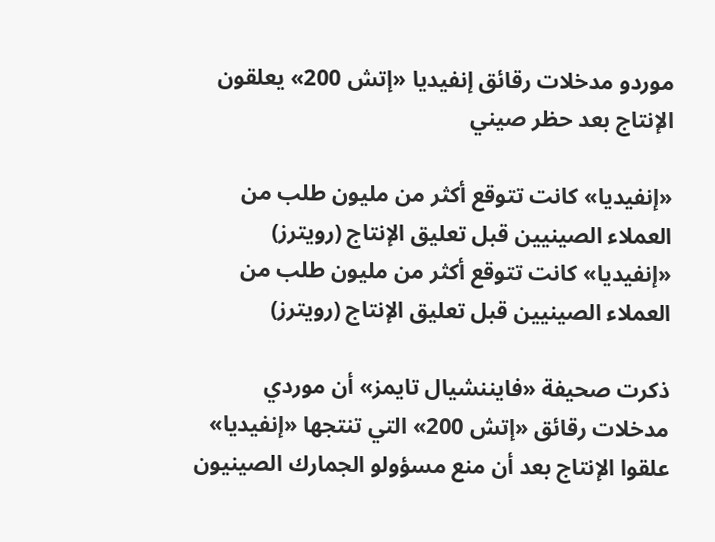موردو مدخلات رقائق إنفيديا «إتش 200» يعلقون الإنتاج بعد حظر صيني

«إنفيديا» كانت تتوقع أكثر ‌من مليون طلب من العملاء الصينيين قبل تعليق الإنتاج (رويترز)
«إنفيديا» كانت تتوقع أكثر ‌من مليون طلب من العملاء الصينيين قبل تعليق الإنتاج (رويترز)

ذكرت صحيفة «فايننشيال تايمز» أن موردي مدخلات رقائق «إتش 200» التي تنتجها «إنفيديا» علقوا الإنتاج بعد أن منع مسؤولو الجمارك الصينيون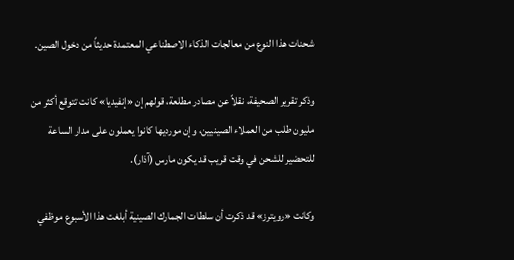شحنات هذا النوع من معالجات الذكاء الاصطناعي المعتمدة حديثاً من دخول الصين.

وذكر تقرير الصحيفة، نقلاً عن مصادر مطلعة، قولهم إن ‌«إنفيديا» كانت تتوقع أكثر ‌من مليون طلب من العملاء الصينيين، وإن مورديها كانوا يعملون على مدار الساعة للتحضير للشحن في وقت قريب قد يكون مارس (آذار).

وكانت «رويترز» قد ذكرت أن سلطات الجمارك الصينية أبلغت هذا الأسبوع موظفي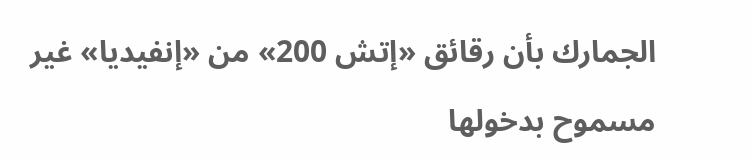الجمارك بأن رقائق «إتش 200» من «إنفيديا» غير مسموح بدخولها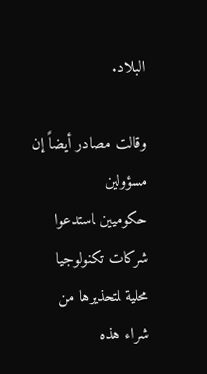البلاد.

وقالت مصادر ‌أيضاً إن مسؤولين حكوميين ‍استدعوا شركات تكنولوجيا محلية ‍لتحذيرها من شراء هذه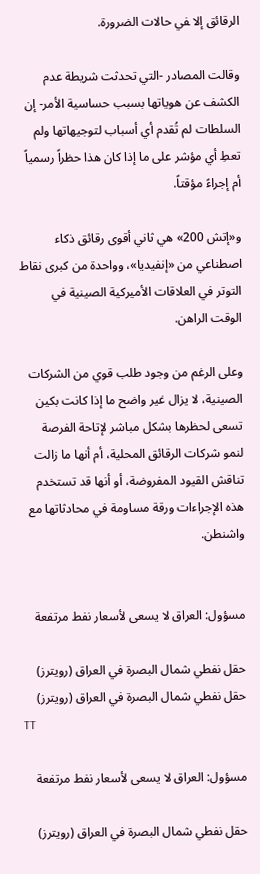الرقائق إلا ‍في حالات الضرورة.

وقالت المصادر -التي تحدثت شريطة عدم الكشف عن هوياتها بسبب حساسية الأمر- إن السلطات لم تُقدم أي أسباب لتوجيهاتها ولم تعطِ أي مؤشر على ما إذا كان هذا حظراً رسمياً أم إجراءً مؤقتاً.

و«إتش 200» هي ثاني أقوى رقائق ذكاء اصطناعي من «إنفيديا»، وواحدة من كبرى نقاط التوتر في العلاقات الأميركية الصينية في الوقت الراهن.

وعلى الرغم من وجود طلب قوي من الشركات الصينية، لا يزال غير واضح ما إذا كانت بكين تسعى لحظرها بشكل مباشر لإتاحة الفرصة لنمو شركات الرقائق المحلية، أم أنها ما زالت تناقش القيود المفروضة، أو أنها قد تستخدم هذه الإجراءات ورقة مساومة في محادثاتها مع واشنطن.


مسؤول: العراق لا يسعى لأسعار نفط مرتفعة

حقل نفطي شمال البصرة في العراق (رويترز)
حقل نفطي شمال البصرة في العراق (رويترز)
TT

مسؤول: العراق لا يسعى لأسعار نفط مرتفعة

حقل نفطي شمال البصرة في العراق (رويترز)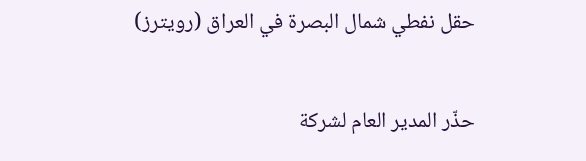حقل نفطي شمال البصرة في العراق (رويترز)

حذّر المدير العام لشركة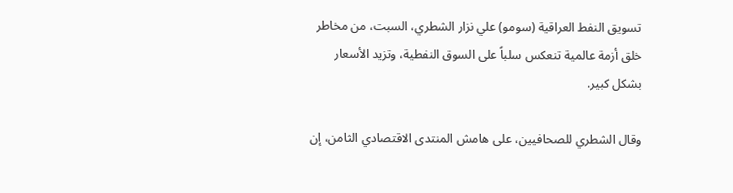تسويق النفط العراقية (سومو) علي نزار الشطري، السبت، من مخاطر خلق أزمة عالمية تنعكس سلباً على السوق النفطية، وتزيد الأسعار بشكل كبير.

وقال الشطري للصحافيين، على هامش المنتدى الاقتصادي الثامن، إن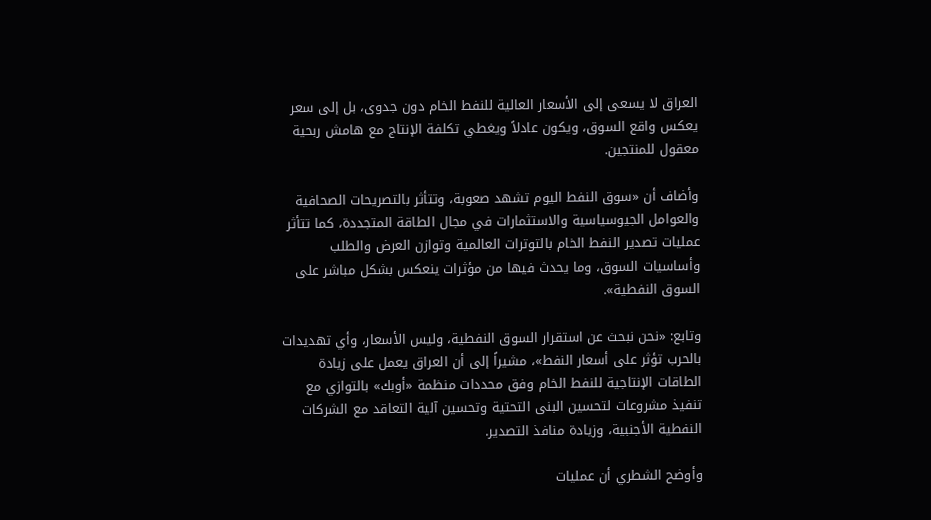العراق لا يسعى إلى الأسعار العالية للنفط الخام دون جدوى، بل إلى سعر يعكس واقع السوق، ويكون عادلاً ويغطي تكلفة الإنتاج مع هامش ربحية معقول للمنتجين.

وأضاف أن «سوق النفط اليوم تشهد صعوبة، وتتأثر بالتصريحات الصحافية والعوامل الجيوسياسية والاستثمارات في مجال الطاقة المتجددة، كما تتأثر عمليات تصدير النفط الخام بالتوترات العالمية وتوازن العرض والطلب وأساسيات السوق، وما يحدث فيها من مؤثرات ينعكس بشكل مباشر على السوق النفطية».

وتابع: «نحن نبحث عن استقرار السوق النفطية، وليس الأسعار، وأي تهديدات بالحرب تؤثر على أسعار النفط»، مشيراً إلى أن العراق يعمل على زيادة الطاقات الإنتاجية للنفط الخام وفق محددات منظمة «أوبك» بالتوازي مع تنفيذ مشروعات لتحسين البنى التحتية وتحسين آلية التعاقد مع الشركات النفطية الأجنبية، وزيادة منافذ التصدير.

وأوضح الشطري أن عمليات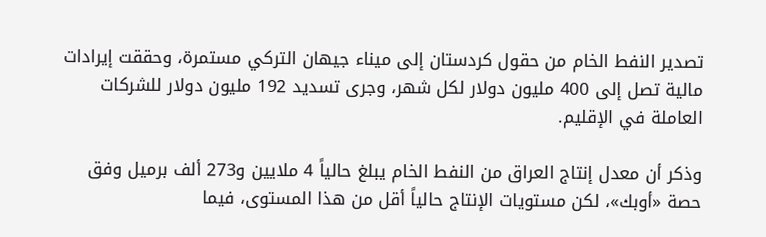تصدير النفط الخام من حقول كردستان إلى ميناء جيهان التركي مستمرة، وحققت إيرادات مالية تصل إلى 400 مليون دولار لكل شهر، وجرى تسديد 192 مليون دولار للشركات العاملة في الإقليم.

وذكر أن معدل إنتاج العراق من النفط الخام يبلغ حالياً 4 ملايين و273 ألف برميل وفق حصة «أوبك»، لكن مستويات الإنتاج حالياً أقل من هذا المستوى، فيما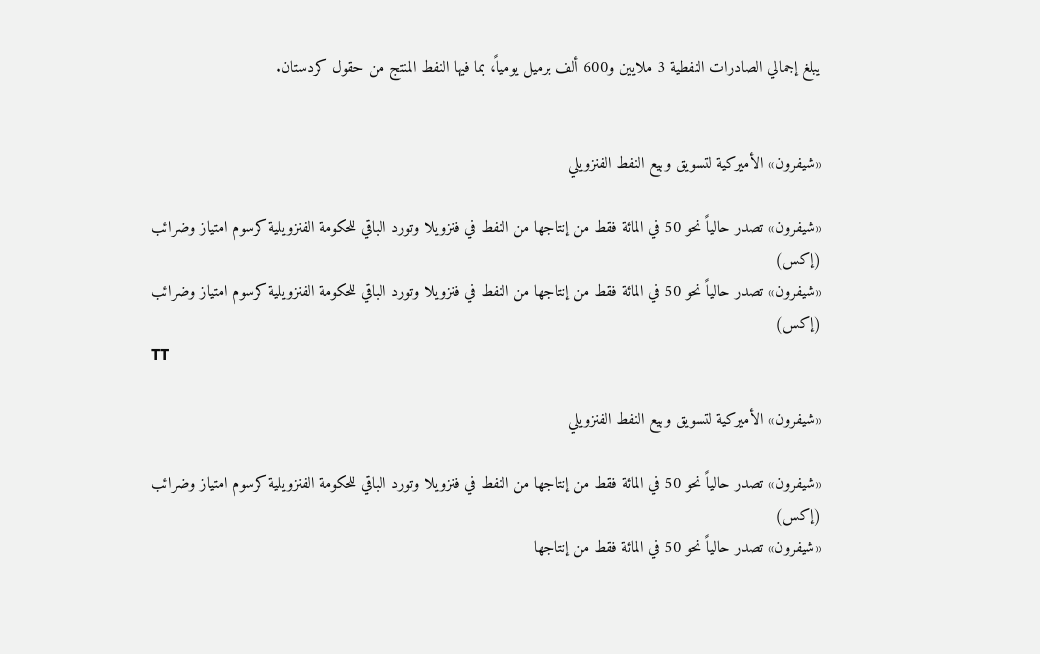يبلغ إجمالي الصادرات النفطية 3 ملايين و600 ألف برميل يومياً، بما فيها النفط المنتج من حقول كردستان.


«شيفرون» الأميركية لتسويق وبيع النفط الفنزويلي

«شيفرون» تصدر حالياً نحو 50 في المائة فقط من إنتاجها من النفط في فنزويلا وتورد الباقي للحكومة الفنزويلية كرسوم امتياز وضرائب (إكس)
«شيفرون» تصدر حالياً نحو 50 في المائة فقط من إنتاجها من النفط في فنزويلا وتورد الباقي للحكومة الفنزويلية كرسوم امتياز وضرائب (إكس)
TT

«شيفرون» الأميركية لتسويق وبيع النفط الفنزويلي

«شيفرون» تصدر حالياً نحو 50 في المائة فقط من إنتاجها من النفط في فنزويلا وتورد الباقي للحكومة الفنزويلية كرسوم امتياز وضرائب (إكس)
«شيفرون» تصدر حالياً نحو 50 في المائة فقط من إنتاجها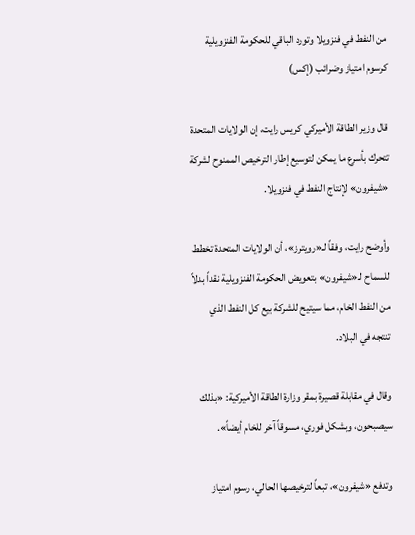من النفط في فنزويلا وتورد الباقي للحكومة الفنزويلية كرسوم امتياز وضرائب (إكس)

قال وزير الطاقة الأميركي كريس رايت، إن الولايات المتحدة تتحرك بأسرع ما يمكن لتوسيع إطار الترخيص الممنوح لشركة «شيفرون» لإنتاج النفط في فنزويلا.

وأوضح رايت، وفقاً لـ«رويترز»، أن الولايات المتحدة تخطط للسماح لـ«شيفرون» بتعويض الحكومة الفنزويلية نقداً بدلاً من النفط الخام، مما سيتيح للشركة بيع كل النفط الذي تنتجه في البلاد.

وقال في مقابلة قصيرة بمقر وزارة الطاقة الأميركية: «بذلك سيصبحون، وبشكل فوري، مسوقاً آخر ‌للخام أيضاً».

وتدفع ‌«شيفرون»، تبعاً لترخيصها الحالي، ‌رسوم امتياز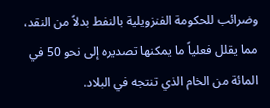وضرائب للحكومة ‌الفنزويلية بالنفط بدلاً من النقد، مما يقلل فعلياً ما يمكنها تصديره إلى نحو 50 في المائة من الخام الذي تنتجه في البلاد.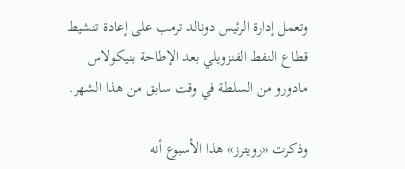وتعمل إدارة الرئيس دونالد ترمب على إعادة تنشيط قطاع النفط الفنزويلي بعد الإطاحة بنيكولاس مادورو من السلطة في وقت سابق من هذا الشهر.

وذكرت «رويترز» هذا الأسبوع أنه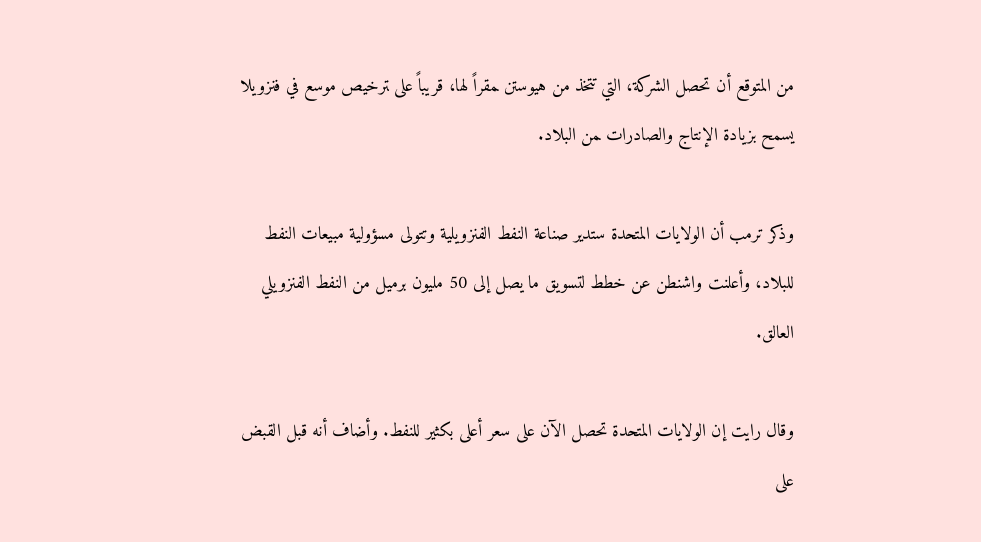من المتوقع أن ‌تحصل الشركة، التي تتخذ من هيوستن ‍مقراً لها، قريباً على ‍ترخيص موسع في فنزويلا يسمح بزيادة الإنتاج والصادرات ‍من البلاد.

وذكر ترمب أن الولايات المتحدة ستدير صناعة النفط الفنزويلية وتتولى مسؤولية مبيعات النفط للبلاد، وأعلنت واشنطن عن خطط لتسويق ما يصل إلى 50 مليون برميل من النفط الفنزويلي العالق.

وقال رايت إن الولايات المتحدة تحصل الآن على سعر أعلى بكثير للنفط. وأضاف أنه قبل القبض على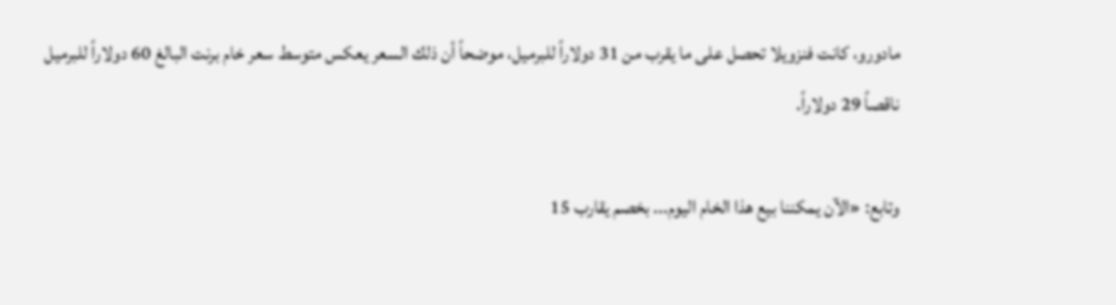مادورو، كانت فنزويلا تحصل على ما يقرب من 31 دولاراً للبرميل، موضحاً أن ذلك السعر يعكس متوسط سعر خام برنت البالغ 60 دولاراً للبرميل ناقصاً 29 دولاراً.

وتابع: «الآن يمكننا بيع هذا الخام اليوم... بخصم يقارب 15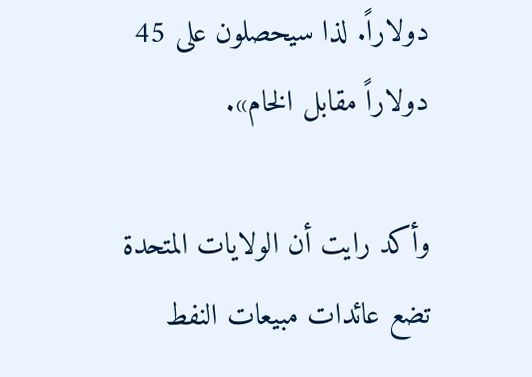دولاراً. لذا سيحصلون على 45 دولاراً مقابل الخام».

وأكد رايت أن الولايات المتحدة تضع عائدات ‌مبيعات النفط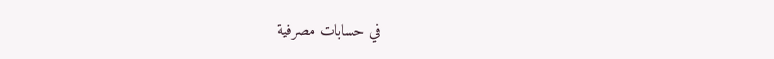في حسابات مصرفية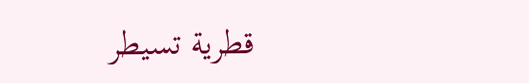قطرية تسيطر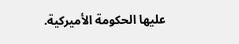عليها الحكومة الأميركية.